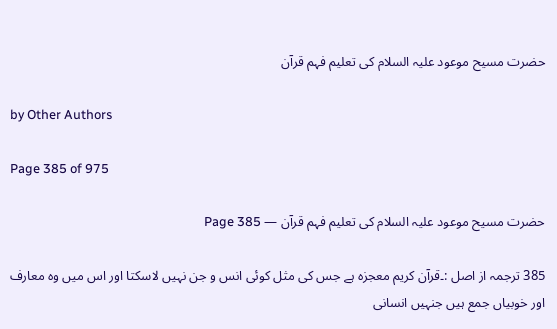حضرت مسیح موعود علیہ السلام کی تعلیم فہم قرآن

by Other Authors

Page 385 of 975

حضرت مسیح موعود علیہ السلام کی تعلیم فہم قرآن — Page 385

385 ترجمہ از اصل :۔قرآن کریم معجزہ ہے جس کی مثل کوئی انس و جن نہیں لاسکتا اور اس میں وہ معارف اور خوبیاں جمع ہیں جنہیں انسانی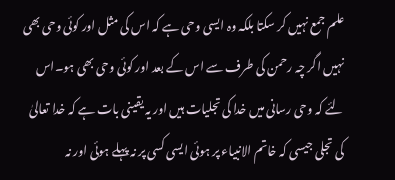علم جمع نہیں کر سکتا بلکہ وہ ایسی وحی ہے کہ اس کی مثل اور کوئی وحی بھی نہیں اگر چہ رحمن کی طرف سے اس کے بعد اور کوئی وحی بھی ہو۔اس لئے کہ وحی رسانی میں خدا کی تجلیات ہیں اور یہ یقینی بات ہے کہ خدا تعالیٰ کی تجلی جیسی کہ خاتم الانبیاء پر ہوئی ایسی کسی پر نہ پہلے ہوئی اور نہ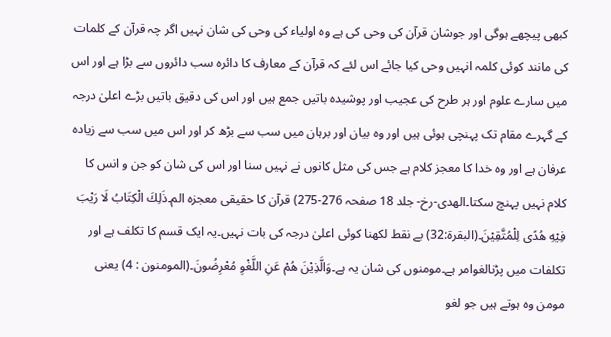کبھی پیچھے ہوگی اور جوشان قرآن کی وحی کی ہے وہ اولیاء کی وحی کی شان نہیں اگر چہ قرآن کے کلمات کی مانند کوئی کلمہ انہیں وحی کیا جائے اس لئے کہ قرآن کے معارف کا دائرہ سب دائروں سے بڑا ہے اور اس میں سارے علوم اور ہر طرح کی عجیب اور پوشیدہ باتیں جمع ہیں اور اس کی دقیق باتیں بڑے اعلیٰ درجہ کے گہرے مقام تک پہنچی ہوئی ہیں اور وہ بیان اور برہان میں سب سے بڑھ کر اور اس میں سب سے زیادہ عرفان ہے اور وہ خدا کا معجز کلام ہے جس کی مثل کانوں نے نہیں سنا اور اس کی شان کو جن و انس کا کلام نہیں پہنچ سکتا۔الهدی-رخ- جلد 18 صفحہ 276-275) قرآن کا حقیقی معجزه الم۔ذَلِكَ الْكِتَابُ لَا رَيْبَ فِيْهِ هُدًى لِلْمُتَّقِيْنَ۔(البقرة:32) بے نقط لکھنا کوئی اعلیٰ درجہ کی بات نہیں۔یہ ایک قسم کا تکلف ہے اور تکلفات میں پڑنالغوامر ہے۔مومنوں کی شان یہ ہے۔وَالَّذِيْنَ هُمْ عَنِ اللَّغْوِ مُعْرِضُونَ۔(المومنون : 4) یعنی مومن وہ ہوتے ہیں جو لغو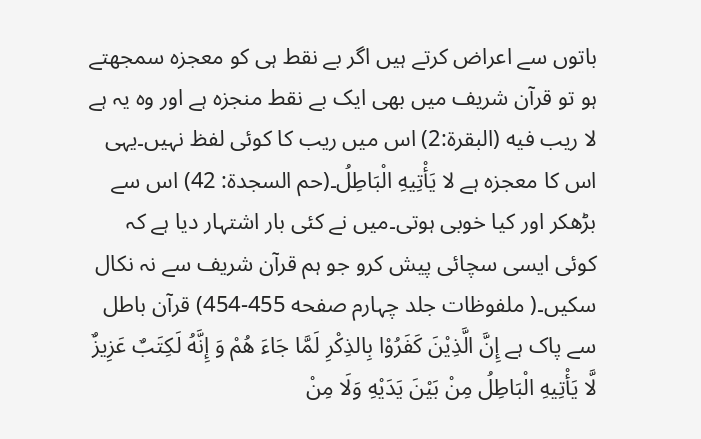باتوں سے اعراض کرتے ہیں اگر بے نقط ہی کو معجزہ سمجھتے ہو تو قرآن شریف میں بھی ایک بے نقط منجزہ ہے اور وہ یہ ہے لا ريب فيه (البقرة:2) اس میں ریب کا کوئی لفظ نہیں۔یہی اس کا معجزہ ہے لا يَأْتِيهِ الْبَاطِلُ۔(حم السجدة: 42) اس سے بڑھکر اور کیا خوبی ہوتی۔میں نے کئی بار اشتہار دیا ہے کہ کوئی ایسی سچائی پیش کرو جو ہم قرآن شریف سے نہ نکال سکیں۔( ملفوظات جلد چہارم صفحه 455-454) قرآن باطل سے پاک ہے إِنَّ الَّذِيْنَ كَفَرُوْا بِالذِكْرِ لَمَّا جَاءَ هُمْ وَ إِنَّهُ لَكِتَبٌ عَزِيزٌ لَّا يَأْتِيهِ الْبَاطِلُ مِنْ بَيْنَ يَدَيْهِ وَلَا مِنْ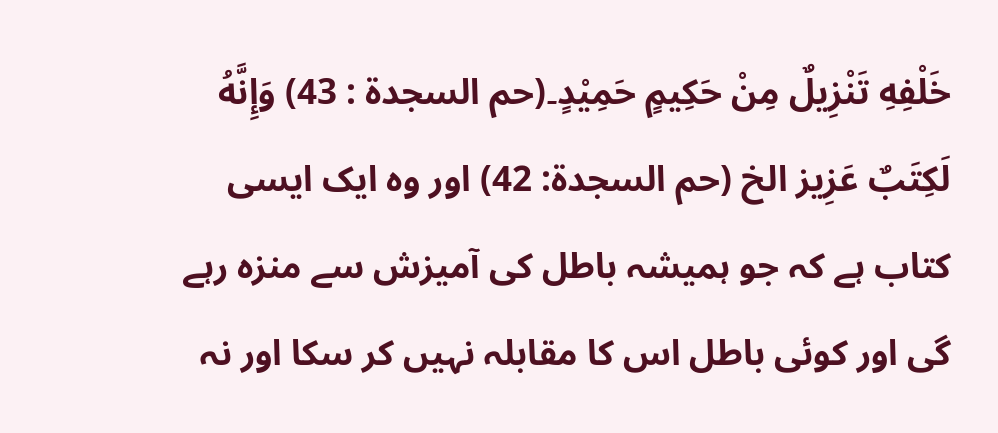خَلْفِهِ تَنْزِيلٌ مِنْ حَكِيمٍ حَمِيْدٍ۔(حم السجدة : 43) وَإِنَّهُ لَكِتَبٌ عَزِيز الخ (حم السجدة: 42) اور وہ ایک ایسی کتاب ہے کہ جو ہمیشہ باطل کی آمیزش سے منزہ رہے گی اور کوئی باطل اس کا مقابلہ نہیں کر سکا اور نہ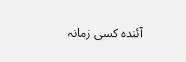آئندہ کسی زمانہ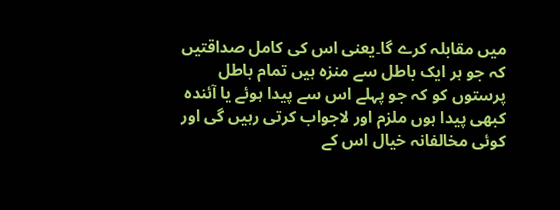میں مقابلہ کرے گا۔یعنی اس کی کامل صداقتیں کہ جو ہر ایک باطل سے منزہ ہیں تمام باطل پرستوں کو کہ جو پہلے اس سے پیدا ہوئے یا آئندہ کبھی پیدا ہوں ملزم اور لاجواب کرتی رہیں گی اور کوئی مخالفانہ خیال اس کے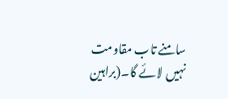سامنے تاب مقاومت نہیں لائے گا۔(براہین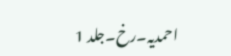احمدیہ۔رخ۔جلد 1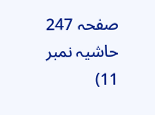صفحہ 247 حاشیہ نمبر 11)